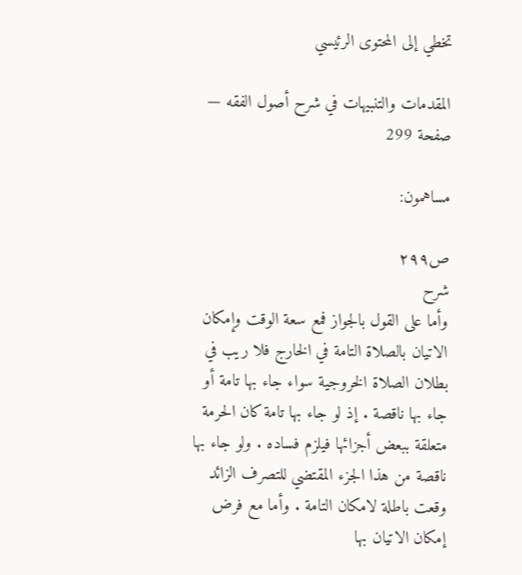تخطي إلى المحتوى الرئيسي

المقدمات والتنبيهات في شرح أصول الفقه — صفحة 299

مساهمون:

ص٢٩٩
شرح
وأما على القول بالجواز فمع سعة الوقت وإمكان الاتيان بالصلاة التامة في الخارج فلا ريب في بطلان الصلاة الخروجية سواء جاء بها تامة أو جاء بها ناقصة . إذ لو جاء بها تامة كان الحرمة متعلقة ببعض أجزائها فيلزم فساده . ولو جاء بها ناقصة من هذا الجزء المقتضي للتصرف الزائد وقعت باطلة لامكان التامة . وأما مع فرض إمكان الاتيان بها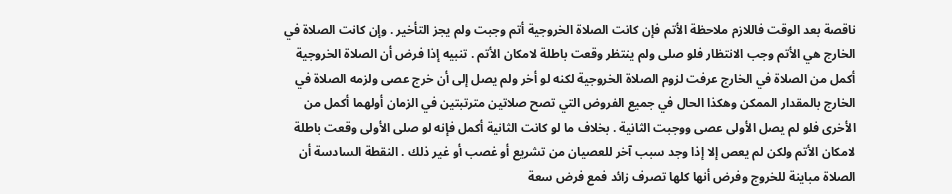ناقصة بعد الوقت فاللازم ملاحظة الأتم فإن كانت الصلاة الخروجية أتم وجبت ولم يجز التأخير . وإن كانت الصلاة في الخارج هي الأتم وجب الانتظار فلو صلى ولم ينتظر وقعت باطلة لامكان الأتم . تنبيه إذا فرض أن الصلاة الخروجية أكمل من الصلاة في الخارج عرفت لزوم الصلاة الخروجية لكنه لو أخر ولم يصل إلى أن خرج عصى ولزمه الصلاة في الخارج بالمقدار الممكن وهكذا الحال في جميع الفروض التي تصح صلاتين مترتبتين في الزمان أولهما أكمل من الأخرى فلو لم يصل الأولى عصى ووجبت الثانية . بخلاف ما لو كانت الثانية أكمل فإنه لو صلى الأولى وقعت باطلة لامكان الأتم ولكن لم يعص إلا إذا وجد سبب آخر للعصيان من تشريع أو غصب أو غير ذلك . النقطة السادسة أن الصلاة مباينة للخروج وفرض أنها كلها تصرف زائد فمع فرض سعة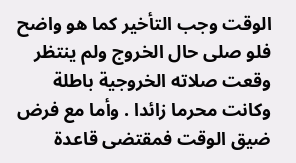الوقت وجب التأخير كما هو واضح فلو صلى حال الخروج ولم ينتظر وقعت صلاته الخروجية باطلة وكانت محرما زائدا . وأما مع فرض ضيق الوقت فمقتضى قاعدة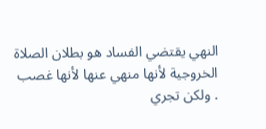النهي يقتضي الفساد هو بطلان الصلاة الخروجية لأنها منهي عنها لأنها غصب . ولكن تجري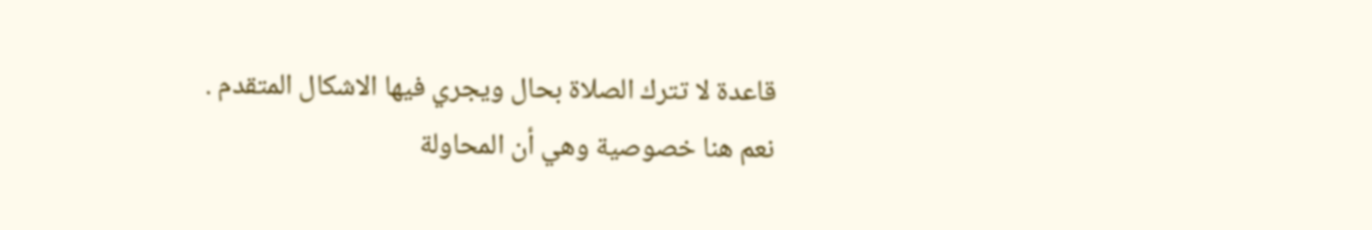قاعدة لا تترك الصلاة بحال ويجري فيها الاشكال المتقدم . نعم هنا خصوصية وهي أن المحاولة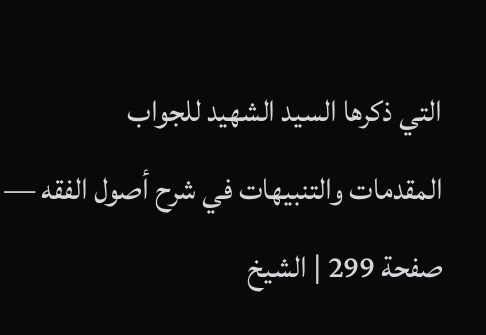التي ذكرها السيد الشهيد للجواب
المقدمات والتنبيهات في شرح أصول الفقه — صفحة 299 | الشيخ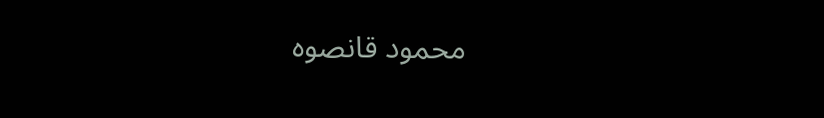محمود قانصوه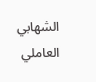الشهابي العاملي